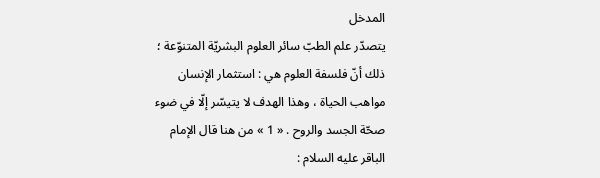المدخل
يتصدّر علم الطبّ سائر العلوم البشريّة المتنوّعة ؛ ذلك أنّ فلسفة العلوم هي : استثمار الإنسان مواهب الحياة ، وهذا الهدف لا يتيسّر إلّا في ضوء صحّة الجسد والروح . « 1 » من هنا قال الإمام الباقر عليه السلام :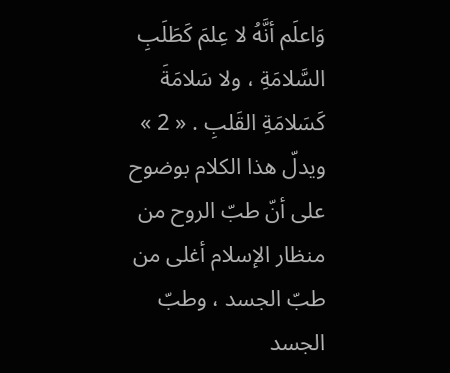وَاعلَم أنَّهُ لا عِلمَ كَطَلَبِ السَّلامَةِ ، ولا سَلامَةَ كَسَلامَةِ القَلبِ . « 2 »
ويدلّ هذا الكلام بوضوح على أنّ طبّ الروح من منظار الإسلام أغلى من طبّ الجسد ، وطبّ الجسد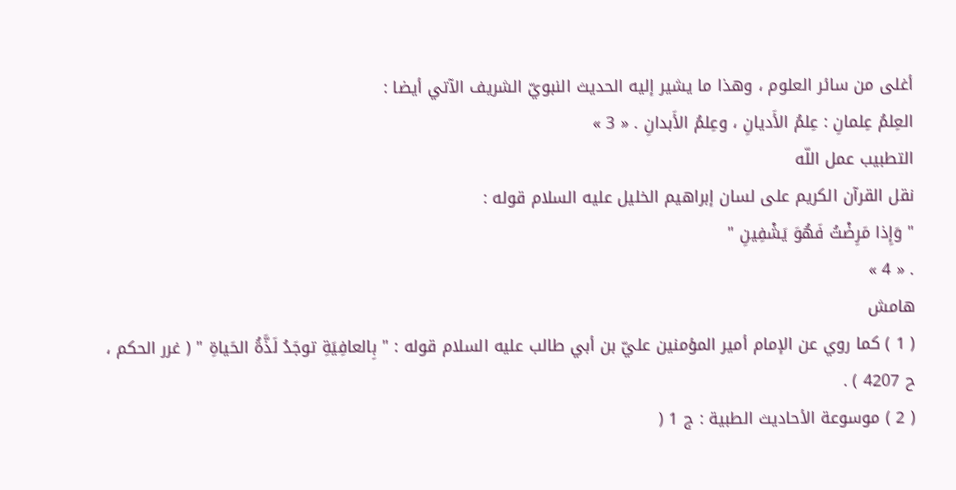أغلى من سائر العلوم ، وهذا ما يشير إليه الحديث النبويّ الشريف الآتي أيضا :
العِلمُ عِلمانِ : عِلمُ الأَديانِ ، وعِلمُ الأَبدانِ . « 3 »
التطبيب عمل اللّه
نقل القرآن الكريم على لسان إبراهيم الخليل عليه السلام قوله :
" وَإِذا مَرِضْتُ فَهُوَ يَشْفِينِ "
. « 4 »
هامش
( 1 ) كما روي عن الإمام أمير المؤمنين عليّ بن أبي طالب عليه السلام قوله : " بِالعافِيَةِ توجَدُ لَذَّةُ الحَياةِ " ( غرر الحكم ، ح 4207 ) .
( 2 ) موسوعة الأحاديث الطبية : ج 1 (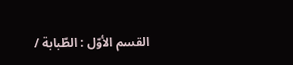القسم الأوّل : الطّبابة /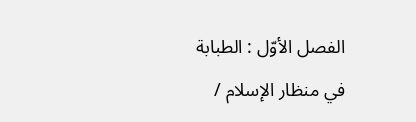الفصل الأوّل : الطبابة في منظار الإسلام /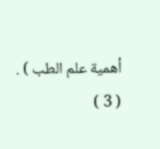أهمية علم الطب ) .
( 3 )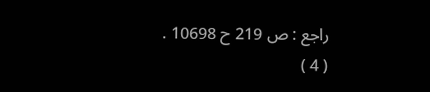راجع : ص 219 ح 10698 .
( 4 )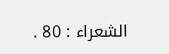الشعراء : 80 .